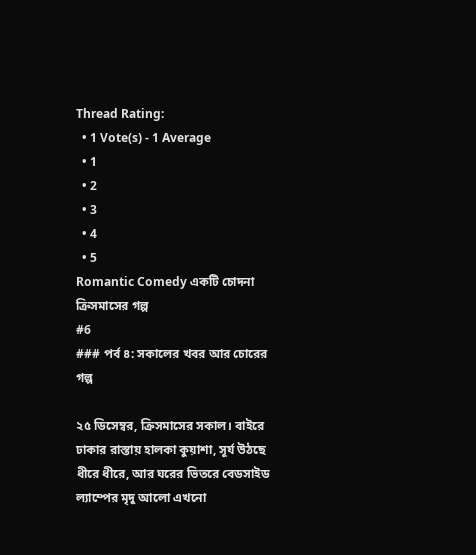Thread Rating:
  • 1 Vote(s) - 1 Average
  • 1
  • 2
  • 3
  • 4
  • 5
Romantic Comedy একটি চোদনা ক্রিসমাসের গল্প
#6
### পর্ব ৪: সকালের খবর আর চোরের গল্প

২৫ ডিসেম্বর, ক্রিসমাসের সকাল। বাইরে ঢাকার রাস্তায় হালকা কুয়াশা, সূর্য উঠছে ধীরে ধীরে, আর ঘরের ভিতরে বেডসাইড ল্যাম্পের মৃদু আলো এখনো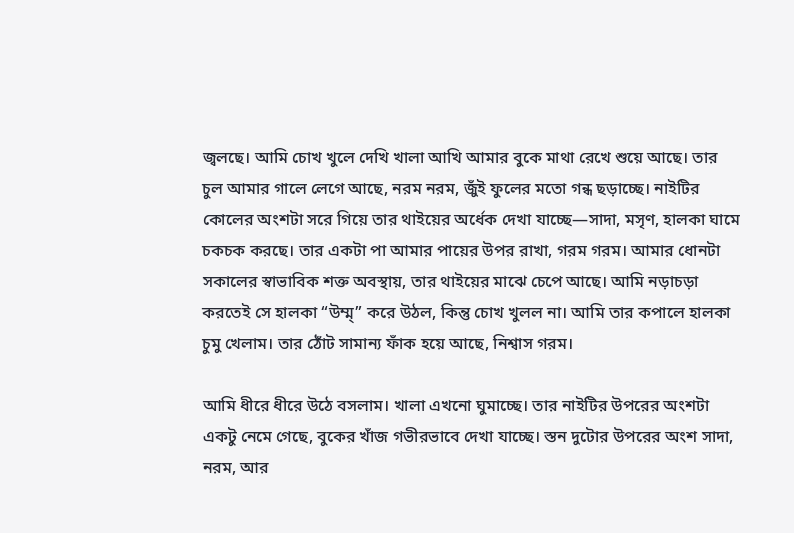জ্বলছে। আমি চোখ খুলে দেখি খালা আখি আমার বুকে মাথা রেখে শুয়ে আছে। তার চুল আমার গালে লেগে আছে, নরম নরম, জুঁই ফুলের মতো গন্ধ ছড়াচ্ছে। নাইটির কোলের অংশটা সরে গিয়ে তার থাইয়ের অর্ধেক দেখা যাচ্ছে—সাদা, মসৃণ, হালকা ঘামে চকচক করছে। তার একটা পা আমার পায়ের উপর রাখা, গরম গরম। আমার ধোনটা সকালের স্বাভাবিক শক্ত অবস্থায়, তার থাইয়ের মাঝে চেপে আছে। আমি নড়াচড়া করতেই সে হালকা “উম্ম্” করে উঠল, কিন্তু চোখ খুলল না। আমি তার কপালে হালকা চুমু খেলাম। তার ঠোঁট সামান্য ফাঁক হয়ে আছে, নিশ্বাস গরম।

আমি ধীরে ধীরে উঠে বসলাম। খালা এখনো ঘুমাচ্ছে। তার নাইটির উপরের অংশটা একটু নেমে গেছে, বুকের খাঁজ গভীরভাবে দেখা যাচ্ছে। স্তন দুটোর উপরের অংশ সাদা, নরম, আর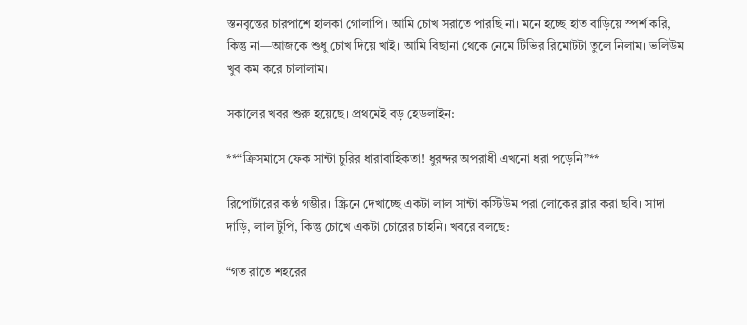স্তনবৃন্তের চারপাশে হালকা গোলাপি। আমি চোখ সরাতে পারছি না। মনে হচ্ছে হাত বাড়িয়ে স্পর্শ করি, কিন্তু না—আজকে শুধু চোখ দিয়ে খাই। আমি বিছানা থেকে নেমে টিভির রিমোটটা তুলে নিলাম। ভলিউম খুব কম করে চালালাম।

সকালের খবর শুরু হয়েছে। প্রথমেই বড় হেডলাইন:

**“ক্রিসমাসে ফেক সান্টা চুরির ধারাবাহিকতা! ধুরন্দর অপরাধী এখনো ধরা পড়েনি”**

রিপোর্টারের কণ্ঠ গম্ভীর। স্ক্রিনে দেখাচ্ছে একটা লাল সান্টা কস্টিউম পরা লোকের ব্লার করা ছবি। সাদা দাড়ি, লাল টুপি, কিন্তু চোখে একটা চোরের চাহনি। খবরে বলছে:

“গত রাতে শহরের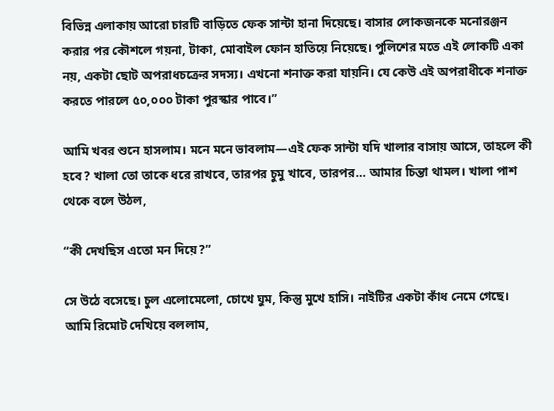বিভিন্ন এলাকায় আরো চারটি বাড়িতে ফেক সান্টা হানা দিয়েছে। বাসার লোকজনকে মনোরঞ্জন করার পর কৌশলে গয়না, টাকা, মোবাইল ফোন হাতিয়ে নিয়েছে। পুলিশের মতে এই লোকটি একা নয়, একটা ছোট অপরাধচক্রের সদস্য। এখনো শনাক্ত করা যায়নি। যে কেউ এই অপরাধীকে শনাক্ত করতে পারলে ৫০,০০০ টাকা পুরস্কার পাবে।”

আমি খবর শুনে হাসলাম। মনে মনে ভাবলাম—এই ফেক সান্টা যদি খালার বাসায় আসে, তাহলে কী হবে? খালা তো তাকে ধরে রাখবে, তারপর চুমু খাবে, তারপর… আমার চিন্তা থামল। খালা পাশ থেকে বলে উঠল,

“কী দেখছিস এতো মন দিয়ে?”

সে উঠে বসেছে। চুল এলোমেলো, চোখে ঘুম, কিন্তু মুখে হাসি। নাইটির একটা কাঁধ নেমে গেছে। আমি রিমোট দেখিয়ে বললাম,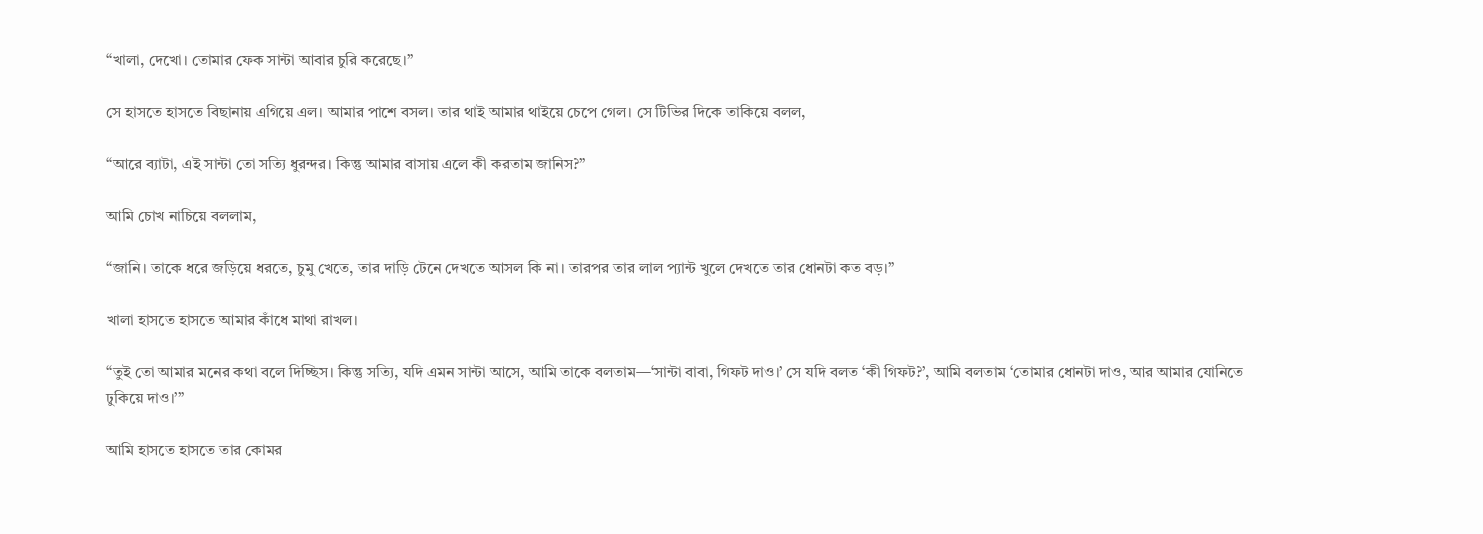“খালা, দেখো। তোমার ফেক সান্টা আবার চুরি করেছে।”

সে হাসতে হাসতে বিছানায় এগিয়ে এল। আমার পাশে বসল। তার থাই আমার থাইয়ে চেপে গেল। সে টিভির দিকে তাকিয়ে বলল,

“আরে ব্যাটা, এই সান্টা তো সত্যি ধুরন্দর। কিন্তু আমার বাসায় এলে কী করতাম জানিস?”

আমি চোখ নাচিয়ে বললাম,

“জানি। তাকে ধরে জড়িয়ে ধরতে, চুমু খেতে, তার দাড়ি টেনে দেখতে আসল কি না। তারপর তার লাল প্যান্ট খুলে দেখতে তার ধোনটা কত বড়।”

খালা হাসতে হাসতে আমার কাঁধে মাথা রাখল।

“তুই তো আমার মনের কথা বলে দিচ্ছিস। কিন্তু সত্যি, যদি এমন সান্টা আসে, আমি তাকে বলতাম—‘সান্টা বাবা, গিফট দাও।’ সে যদি বলত ‘কী গিফট?’, আমি বলতাম ‘তোমার ধোনটা দাও, আর আমার যোনিতে ঢুকিয়ে দাও।’”

আমি হাসতে হাসতে তার কোমর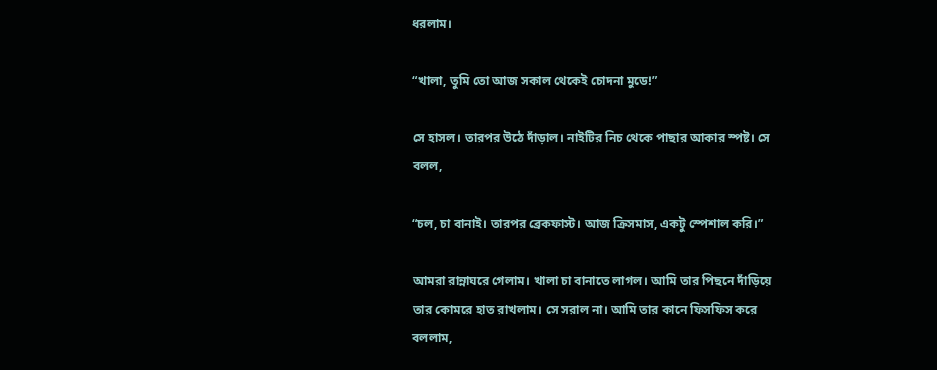ধরলাম।

“খালা, তুমি তো আজ সকাল থেকেই চোদনা মুডে!”

সে হাসল। তারপর উঠে দাঁড়াল। নাইটির নিচ থেকে পাছার আকার স্পষ্ট। সে বলল,

“চল, চা বানাই। তারপর ব্রেকফাস্ট। আজ ক্রিসমাস, একটু স্পেশাল করি।”

আমরা রান্নাঘরে গেলাম। খালা চা বানাতে লাগল। আমি তার পিছনে দাঁড়িয়ে তার কোমরে হাত রাখলাম। সে সরাল না। আমি তার কানে ফিসফিস করে বললাম,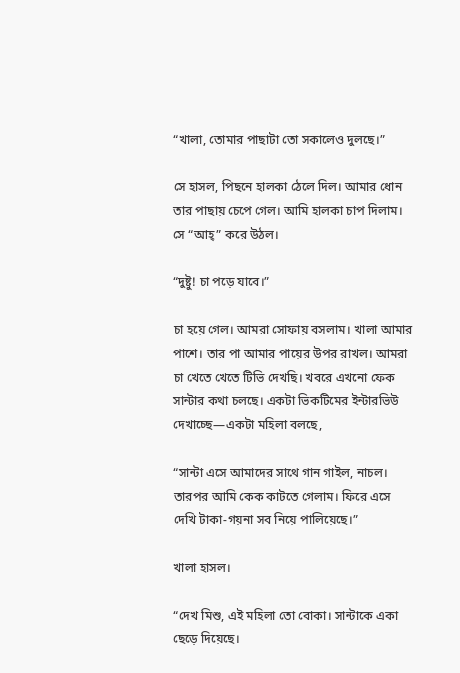“খালা, তোমার পাছাটা তো সকালেও দুলছে।”

সে হাসল, পিছনে হালকা ঠেলে দিল। আমার ধোন তার পাছায় চেপে গেল। আমি হালকা চাপ দিলাম। সে “আহ্” করে উঠল।

“দুষ্টু! চা পড়ে যাবে।”

চা হয়ে গেল। আমরা সোফায় বসলাম। খালা আমার পাশে। তার পা আমার পায়ের উপর রাখল। আমরা চা খেতে খেতে টিভি দেখছি। খবরে এখনো ফেক সান্টার কথা চলছে। একটা ভিকটিমের ইন্টারভিউ দেখাচ্ছে—একটা মহিলা বলছে,

“সান্টা এসে আমাদের সাথে গান গাইল, নাচল। তারপর আমি কেক কাটতে গেলাম। ফিরে এসে দেখি টাকা-গয়না সব নিয়ে পালিয়েছে।”

খালা হাসল।

“দেখ মিশু, এই মহিলা তো বোকা। সান্টাকে একা ছেড়ে দিয়েছে।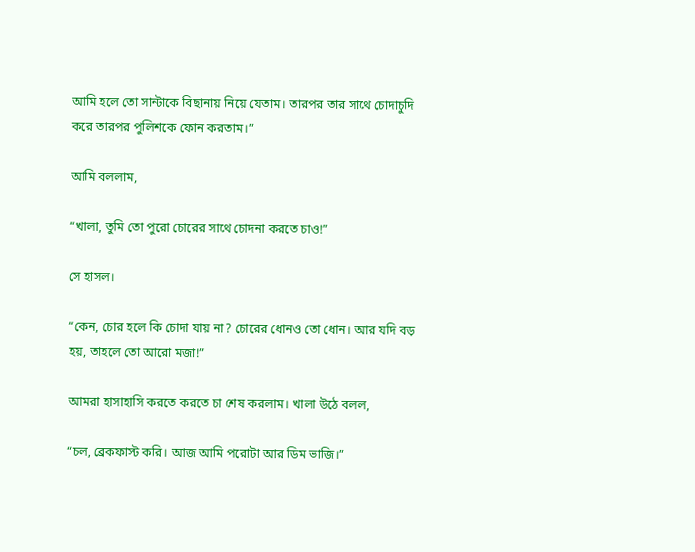আমি হলে তো সান্টাকে বিছানায় নিয়ে যেতাম। তারপর তার সাথে চোদাচুদি করে তারপর পুলিশকে ফোন করতাম।”

আমি বললাম,

“খালা, তুমি তো পুরো চোরের সাথে চোদনা করতে চাও!”

সে হাসল।

“কেন, চোর হলে কি চোদা যায় না? চোরের ধোনও তো ধোন। আর যদি বড় হয়, তাহলে তো আরো মজা!”

আমরা হাসাহাসি করতে করতে চা শেষ করলাম। খালা উঠে বলল,

“চল, ব্রেকফাস্ট করি। আজ আমি পরোটা আর ডিম ভাজি।”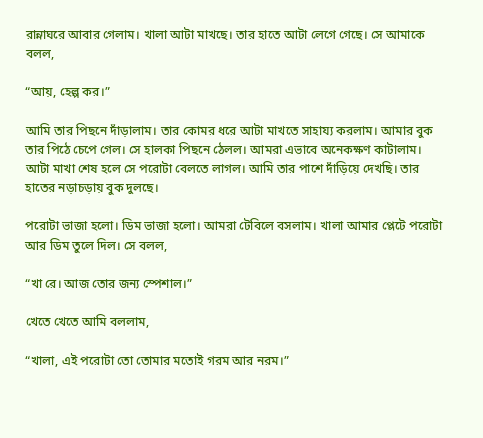রান্নাঘরে আবার গেলাম। খালা আটা মাখছে। তার হাতে আটা লেগে গেছে। সে আমাকে বলল,

“আয়, হেল্প কর।”

আমি তার পিছনে দাঁড়ালাম। তার কোমর ধরে আটা মাখতে সাহায্য করলাম। আমার বুক তার পিঠে চেপে গেল। সে হালকা পিছনে ঠেলল। আমরা এভাবে অনেকক্ষণ কাটালাম। আটা মাখা শেষ হলে সে পরোটা বেলতে লাগল। আমি তার পাশে দাঁড়িয়ে দেখছি। তার হাতের নড়াচড়ায় বুক দুলছে।

পরোটা ভাজা হলো। ডিম ভাজা হলো। আমরা টেবিলে বসলাম। খালা আমার প্লেটে পরোটা আর ডিম তুলে দিল। সে বলল,

“খা রে। আজ তোর জন্য স্পেশাল।”

খেতে খেতে আমি বললাম,

“খালা, এই পরোটা তো তোমার মতোই গরম আর নরম।”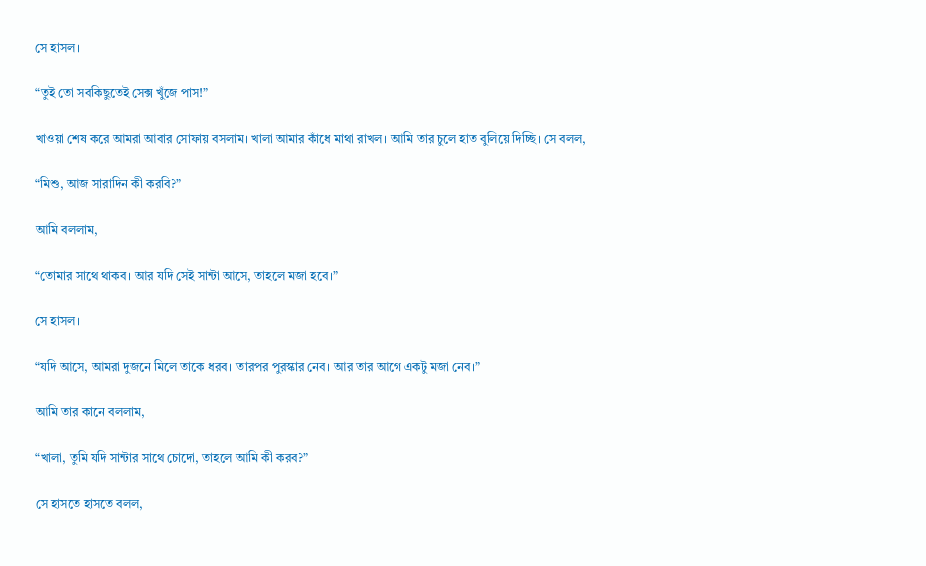সে হাসল।

“তুই তো সবকিছুতেই সেক্স খুঁজে পাস!”

খাওয়া শেষ করে আমরা আবার সোফায় বসলাম। খালা আমার কাঁধে মাথা রাখল। আমি তার চুলে হাত বুলিয়ে দিচ্ছি। সে বলল,

“মিশু, আজ সারাদিন কী করবি?”

আমি বললাম,

“তোমার সাথে থাকব। আর যদি সেই সান্টা আসে, তাহলে মজা হবে।”

সে হাসল।

“যদি আসে, আমরা দুজনে মিলে তাকে ধরব। তারপর পুরস্কার নেব। আর তার আগে একটু মজা নেব।”

আমি তার কানে বললাম,

“খালা, তুমি যদি সান্টার সাথে চোদো, তাহলে আমি কী করব?”

সে হাসতে হাসতে বলল,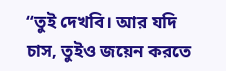“তুই দেখবি। আর যদি চাস, তুইও জয়েন করতে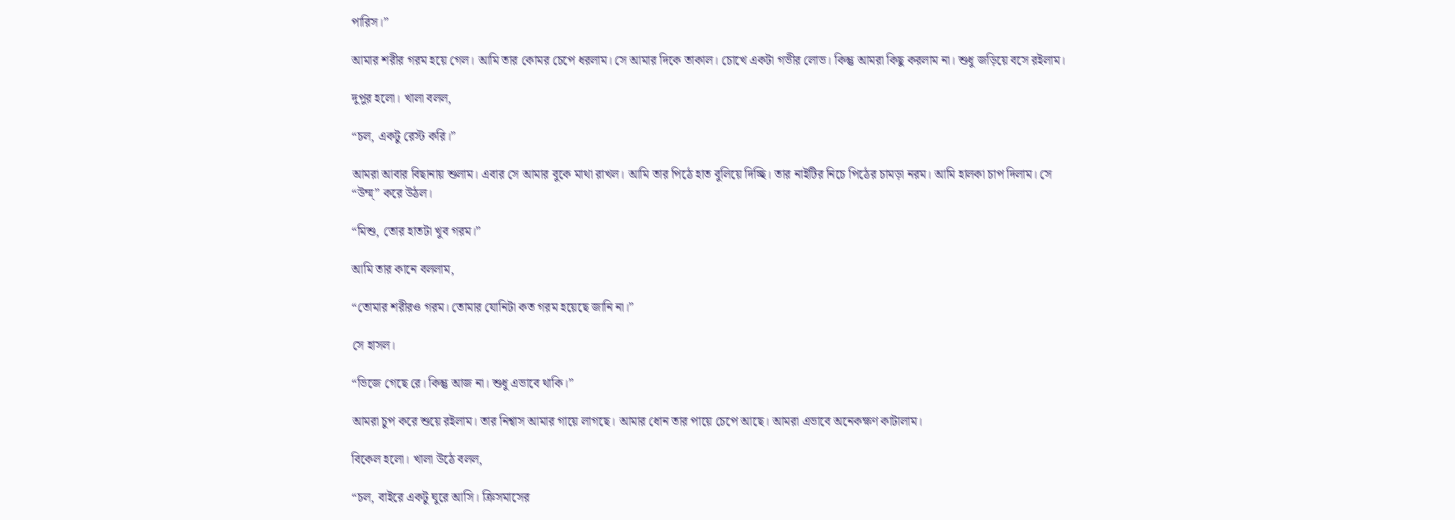পারিস।”

আমার শরীর গরম হয়ে গেল। আমি তার কোমর চেপে ধরলাম। সে আমার দিকে তাকাল। চোখে একটা গভীর লোভ। কিন্তু আমরা কিছু করলাম না। শুধু জড়িয়ে বসে রইলাম।

দুপুর হলো। খালা বলল,

“চল, একটু রেস্ট করি।”

আমরা আবার বিছানায় শুলাম। এবার সে আমার বুকে মাথা রাখল। আমি তার পিঠে হাত বুলিয়ে দিচ্ছি। তার নাইটির নিচে পিঠের চামড়া নরম। আমি হালকা চাপ দিলাম। সে “উম্ম্” করে উঠল।

“মিশু, তোর হাতটা খুব গরম।”

আমি তার কানে বললাম,

“তোমার শরীরও গরম। তোমার যোনিটা কত গরম হয়েছে জানি না।”

সে হাসল।

“ভিজে গেছে রে। কিন্তু আজ না। শুধু এভাবে থাকি।”

আমরা চুপ করে শুয়ে রইলাম। তার নিশ্বাস আমার গায়ে লাগছে। আমার ধোন তার পায়ে চেপে আছে। আমরা এভাবে অনেকক্ষণ কাটালাম।

বিকেল হলো। খালা উঠে বলল,

“চল, বাইরে একটু ঘুরে আসি। ক্রিসমাসের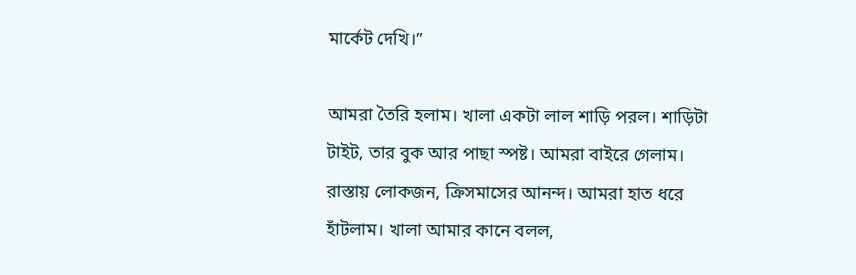মার্কেট দেখি।”

আমরা তৈরি হলাম। খালা একটা লাল শাড়ি পরল। শাড়িটা টাইট, তার বুক আর পাছা স্পষ্ট। আমরা বাইরে গেলাম। রাস্তায় লোকজন, ক্রিসমাসের আনন্দ। আমরা হাত ধরে হাঁটলাম। খালা আমার কানে বলল,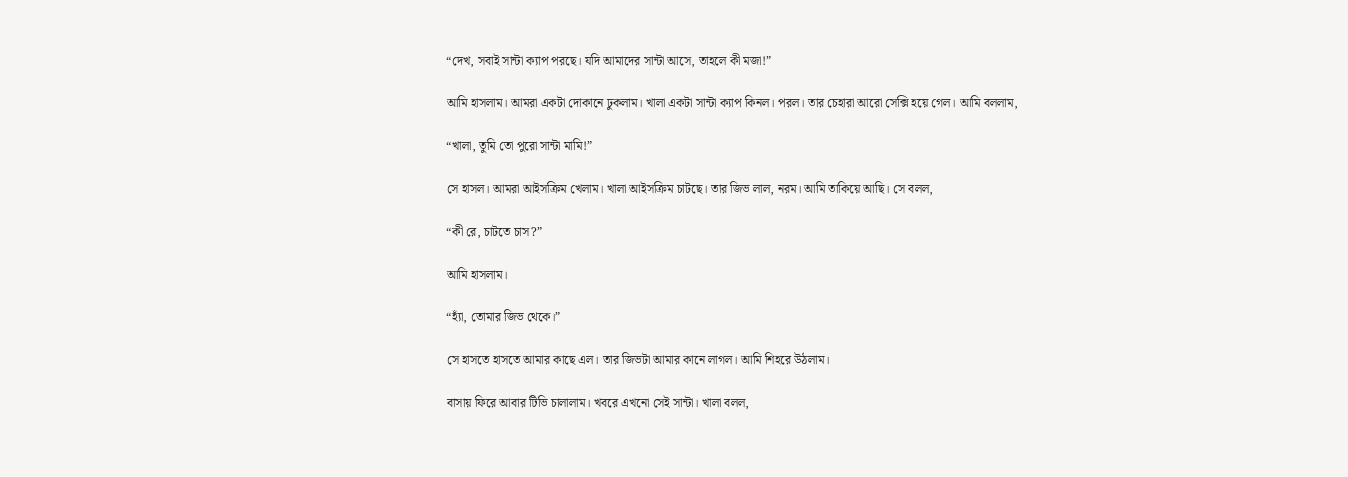“দেখ, সবাই সান্টা ক্যাপ পরছে। যদি আমাদের সান্টা আসে, তাহলে কী মজা!”

আমি হাসলাম। আমরা একটা দোকানে ঢুকলাম। খালা একটা সান্টা ক্যাপ কিনল। পরল। তার চেহারা আরো সেক্সি হয়ে গেল। আমি বললাম,

“খালা, তুমি তো পুরো সান্টা মামি!”

সে হাসল। আমরা আইসক্রিম খেলাম। খালা আইসক্রিম চাটছে। তার জিভ লাল, নরম। আমি তাকিয়ে আছি। সে বলল,

“কী রে, চাটতে চাস?”

আমি হাসলাম।

“হ্যাঁ, তোমার জিভ থেকে।”

সে হাসতে হাসতে আমার কাছে এল। তার জিভটা আমার কানে লাগল। আমি শিহরে উঠলাম।

বাসায় ফিরে আবার টিভি চালালাম। খবরে এখনো সেই সান্টা। খালা বলল,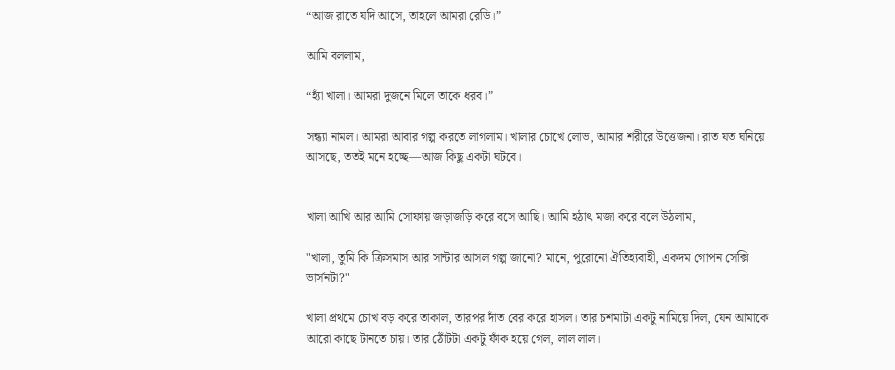“আজ রাতে যদি আসে, তাহলে আমরা রেডি।”

আমি বললাম,

“হ্যাঁ খালা। আমরা দুজনে মিলে তাকে ধরব।”

সন্ধ্যা নামল। আমরা আবার গল্প করতে লাগলাম। খালার চোখে লোভ, আমার শরীরে উত্তেজনা। রাত যত ঘনিয়ে আসছে, ততই মনে হচ্ছে—আজ কিছু একটা ঘটবে।


খালা আখি আর আমি সোফায় জড়াজড়ি করে বসে আছি। আমি হঠাৎ মজা করে বলে উঠলাম,

"খালা, তুমি কি ক্রিসমাস আর সান্টার আসল গল্প জানো? মানে, পুরোনো ঐতিহ্যবাহী, একদম গোপন সেক্সি ভার্সনটা?"

খালা প্রথমে চোখ বড় করে তাকাল, তারপর দাঁত বের করে হাসল। তার চশমাটা একটু নামিয়ে দিল, যেন আমাকে আরো কাছে টানতে চায়। তার ঠোঁটটা একটু ফাঁক হয়ে গেল, লাল লাল।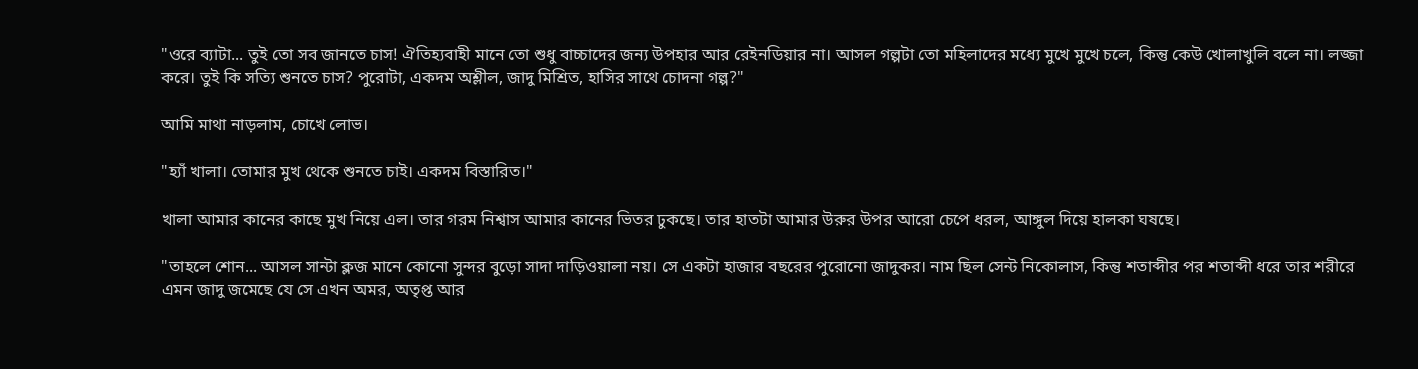"ওরে ব্যাটা... তুই তো সব জানতে চাস! ঐতিহ্যবাহী মানে তো শুধু বাচ্চাদের জন্য উপহার আর রেইনডিয়ার না। আসল গল্পটা তো মহিলাদের মধ্যে মুখে মুখে চলে, কিন্তু কেউ খোলাখুলি বলে না। লজ্জা করে। তুই কি সত্যি শুনতে চাস? পুরোটা, একদম অশ্লীল, জাদু মিশ্রিত, হাসির সাথে চোদনা গল্প?"

আমি মাথা নাড়লাম, চোখে লোভ।

"হ্যাঁ খালা। তোমার মুখ থেকে শুনতে চাই। একদম বিস্তারিত।"

খালা আমার কানের কাছে মুখ নিয়ে এল। তার গরম নিশ্বাস আমার কানের ভিতর ঢুকছে। তার হাতটা আমার উরুর উপর আরো চেপে ধরল, আঙ্গুল দিয়ে হালকা ঘষছে।

"তাহলে শোন... আসল সান্টা ক্লজ মানে কোনো সুন্দর বুড়ো সাদা দাড়িওয়ালা নয়। সে একটা হাজার বছরের পুরোনো জাদুকর। নাম ছিল সেন্ট নিকোলাস, কিন্তু শতাব্দীর পর শতাব্দী ধরে তার শরীরে এমন জাদু জমেছে যে সে এখন অমর, অতৃপ্ত আর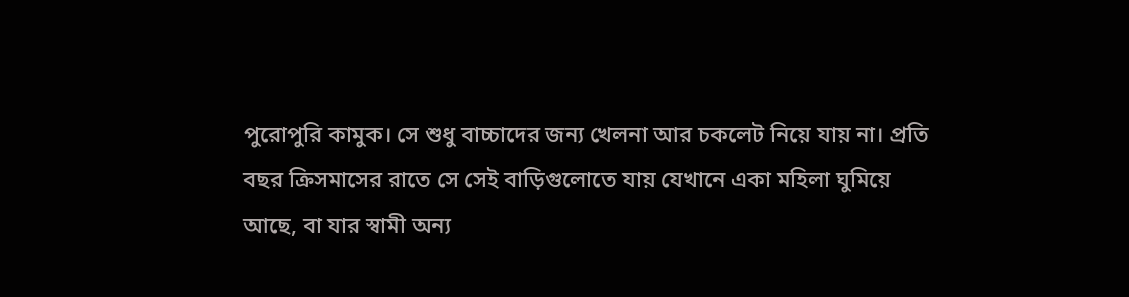পুরোপুরি কামুক। সে শুধু বাচ্চাদের জন্য খেলনা আর চকলেট নিয়ে যায় না। প্রতি বছর ক্রিসমাসের রাতে সে সেই বাড়িগুলোতে যায় যেখানে একা মহিলা ঘুমিয়ে আছে, বা যার স্বামী অন্য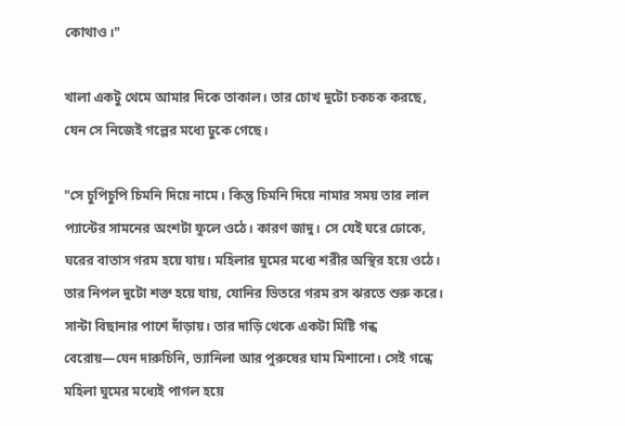কোথাও।"

খালা একটু থেমে আমার দিকে তাকাল। তার চোখ দুটো চকচক করছে, যেন সে নিজেই গল্পের মধ্যে ঢুকে গেছে।

"সে চুপিচুপি চিমনি দিয়ে নামে। কিন্তু চিমনি দিয়ে নামার সময় তার লাল প্যান্টের সামনের অংশটা ফুলে ওঠে। কারণ জাদু। সে যেই ঘরে ঢোকে, ঘরের বাতাস গরম হয়ে যায়। মহিলার ঘুমের মধ্যে শরীর অস্থির হয়ে ওঠে। তার নিপল দুটো শক্ত হয়ে যায়, যোনির ভিতরে গরম রস ঝরতে শুরু করে। সান্টা বিছানার পাশে দাঁড়ায়। তার দাড়ি থেকে একটা মিষ্টি গন্ধ বেরোয়—যেন দারুচিনি, ভ্যানিলা আর পুরুষের ঘাম মিশানো। সেই গন্ধে মহিলা ঘুমের মধ্যেই পাগল হয়ে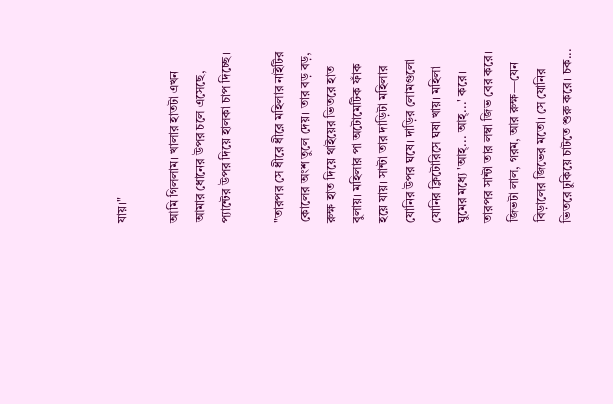যায়।"

আমি গিললাম। খালার হাতটা এখন আমার ধোনের উপর চলে এসেছে, প্যান্টের উপর দিয়ে হালকা চাপ দিচ্ছে।

"তারপর সে ধীরে ধীরে মহিলার নাইটির কোলের অংশ তুলে দেয়। তার বড় বড়, রুক্ষ হাত দিয়ে থাইয়ের ভিতরে হাত বুলায়। মহিলার পা অটোমেটিক ফাঁক হয়ে যায়। সান্টা তার দাড়িটা মহিলার যোনির উপর ঘষে। দাড়ির লোমগুলো যোনির ক্লিটোরিসে ঘষা খায়। মহিলা ঘুমের মধ্যে 'আহ্... আহ্...' করে। তারপর সান্টা তার লম্বা জিভ বের করে। জিভটা লাল, গরম, আর রুক্ষ—যেন বিড়ালের জিভের মতো। সে যোনির ভিতরে ঢুকিয়ে চাটতে শুরু করে। চক...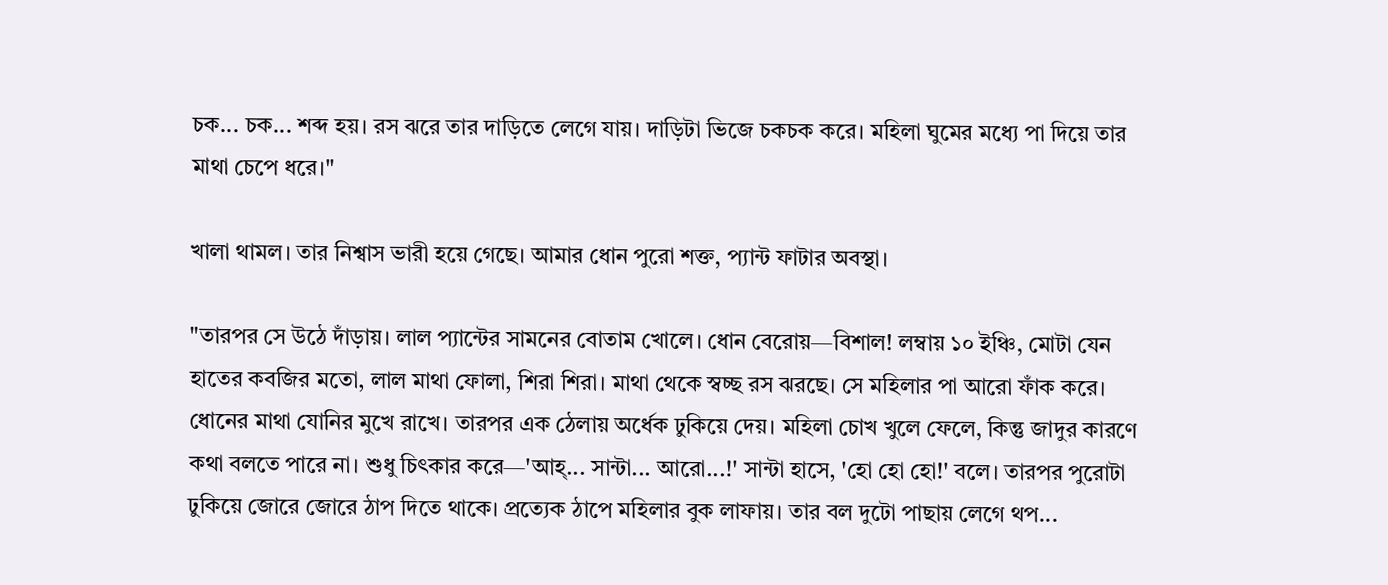চক... চক... শব্দ হয়। রস ঝরে তার দাড়িতে লেগে যায়। দাড়িটা ভিজে চকচক করে। মহিলা ঘুমের মধ্যে পা দিয়ে তার মাথা চেপে ধরে।"

খালা থামল। তার নিশ্বাস ভারী হয়ে গেছে। আমার ধোন পুরো শক্ত, প্যান্ট ফাটার অবস্থা।

"তারপর সে উঠে দাঁড়ায়। লাল প্যান্টের সামনের বোতাম খোলে। ধোন বেরোয়—বিশাল! লম্বায় ১০ ইঞ্চি, মোটা যেন হাতের কবজির মতো, লাল মাথা ফোলা, শিরা শিরা। মাথা থেকে স্বচ্ছ রস ঝরছে। সে মহিলার পা আরো ফাঁক করে। ধোনের মাথা যোনির মুখে রাখে। তারপর এক ঠেলায় অর্ধেক ঢুকিয়ে দেয়। মহিলা চোখ খুলে ফেলে, কিন্তু জাদুর কারণে কথা বলতে পারে না। শুধু চিৎকার করে—'আহ্... সান্টা... আরো...!' সান্টা হাসে, 'হো হো হো!' বলে। তারপর পুরোটা ঢুকিয়ে জোরে জোরে ঠাপ দিতে থাকে। প্রত্যেক ঠাপে মহিলার বুক লাফায়। তার বল দুটো পাছায় লেগে থপ...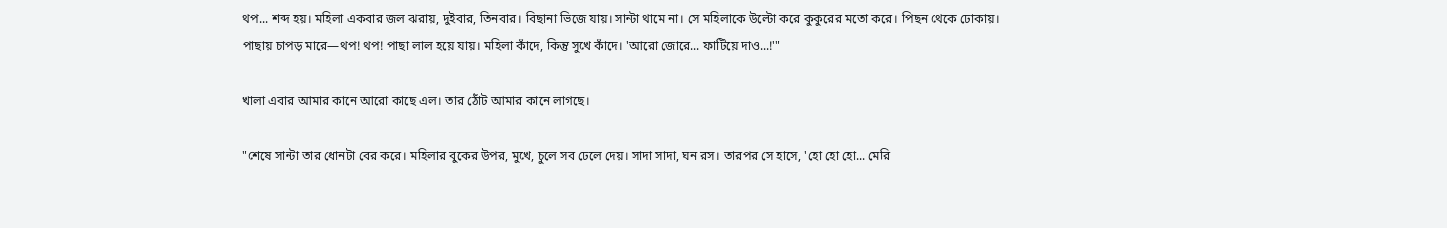থপ... শব্দ হয়। মহিলা একবার জল ঝরায়, দুইবার, তিনবার। বিছানা ভিজে যায়। সান্টা থামে না। সে মহিলাকে উল্টো করে কুকুরের মতো করে। পিছন থেকে ঢোকায়। পাছায় চাপড় মারে—থপ! থপ! পাছা লাল হয়ে যায়। মহিলা কাঁদে, কিন্তু সুখে কাঁদে। 'আরো জোরে... ফাটিয়ে দাও...!'"

খালা এবার আমার কানে আরো কাছে এল। তার ঠোঁট আমার কানে লাগছে।

"শেষে সান্টা তার ধোনটা বের করে। মহিলার বুকের উপর, মুখে, চুলে সব ঢেলে দেয়। সাদা সাদা, ঘন রস। তারপর সে হাসে, 'হো হো হো... মেরি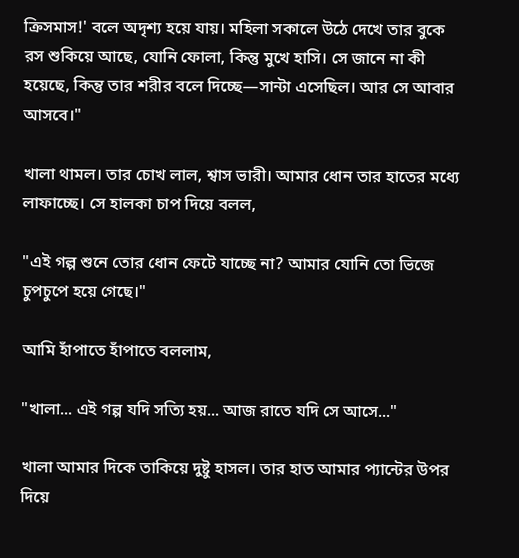ক্রিসমাস!' বলে অদৃশ্য হয়ে যায়। মহিলা সকালে উঠে দেখে তার বুকে রস শুকিয়ে আছে, যোনি ফোলা, কিন্তু মুখে হাসি। সে জানে না কী হয়েছে, কিন্তু তার শরীর বলে দিচ্ছে—সান্টা এসেছিল। আর সে আবার আসবে।"

খালা থামল। তার চোখ লাল, শ্বাস ভারী। আমার ধোন তার হাতের মধ্যে লাফাচ্ছে। সে হালকা চাপ দিয়ে বলল,

"এই গল্প শুনে তোর ধোন ফেটে যাচ্ছে না? আমার যোনি তো ভিজে চুপচুপে হয়ে গেছে।"

আমি হাঁপাতে হাঁপাতে বললাম,

"খালা... এই গল্প যদি সত্যি হয়... আজ রাতে যদি সে আসে..."

খালা আমার দিকে তাকিয়ে দুষ্টু হাসল। তার হাত আমার প্যান্টের উপর দিয়ে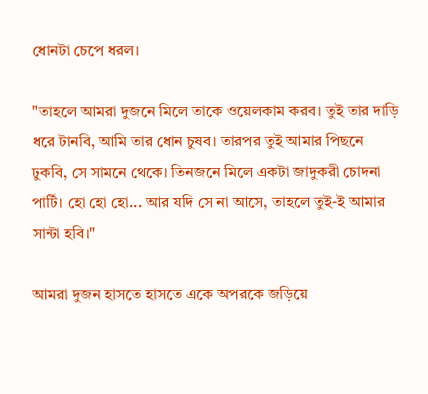ধোনটা চেপে ধরল।

"তাহলে আমরা দুজনে মিলে তাকে ওয়েলকাম করব। তুই তার দাড়ি ধরে টানবি, আমি তার ধোন চুষব। তারপর তুই আমার পিছনে ঢুকবি, সে সামনে থেকে। তিনজনে মিলে একটা জাদুকরী চোদনা পার্টি। হো হো হো... আর যদি সে না আসে, তাহলে তুই-ই আমার সান্টা হবি।"

আমরা দুজন হাসতে হাসতে একে অপরকে জড়িয়ে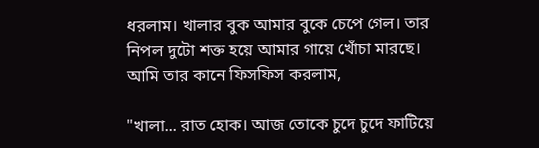ধরলাম। খালার বুক আমার বুকে চেপে গেল। তার নিপল দুটো শক্ত হয়ে আমার গায়ে খোঁচা মারছে। আমি তার কানে ফিসফিস করলাম,

"খালা... রাত হোক। আজ তোকে চুদে চুদে ফাটিয়ে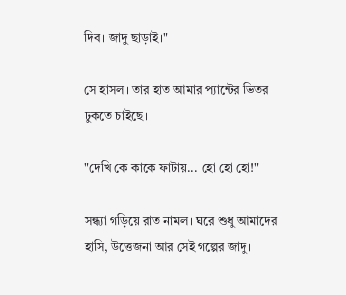দিব। জাদু ছাড়াই।"

সে হাসল। তার হাত আমার প্যান্টের ভিতর ঢুকতে চাইছে।

"দেখি কে কাকে ফাটায়... হো হো হো!"

সন্ধ্যা গড়িয়ে রাত নামল। ঘরে শুধু আমাদের হাসি, উত্তেজনা আর সেই গল্পের জাদু।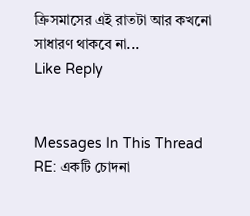ক্রিসমাসের এই রাতটা আর কখনো সাধারণ থাকবে না...
Like Reply


Messages In This Thread
RE: একটি চোদনা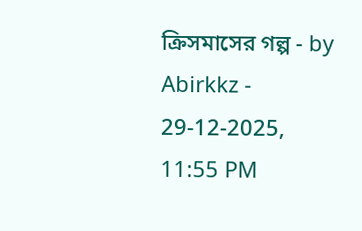ক্রিসমাসের গল্প - by Abirkkz - 29-12-2025, 11:55 PM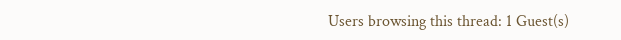Users browsing this thread: 1 Guest(s)